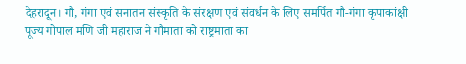देहरादून। गौ, गंगा एवं सनातन संस्कृति के संरक्षण एवं संवर्धन के लिए समर्पित गौ-गंगा कृपाकांक्षी पूज्य गोपाल मणि जी महाराज ने गौमाता को राष्ट्रमाता का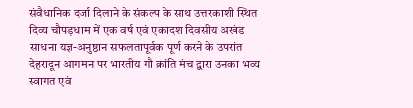संवैधानिक दर्जा दिलाने के संकल्प के साथ उत्तरकाशी स्थित दिव्य चौपड़धाम में एक वर्ष एवं एकादश दिवसीय अखंड साधना यज्ञ-अनुष्ठान सफलतापूर्वक पूर्ण करने के उपरांत देहरादून आगमन पर भारतीय गौ क्रांति मंच द्वारा उनका भव्य स्वागत एवं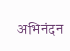अभिनंदन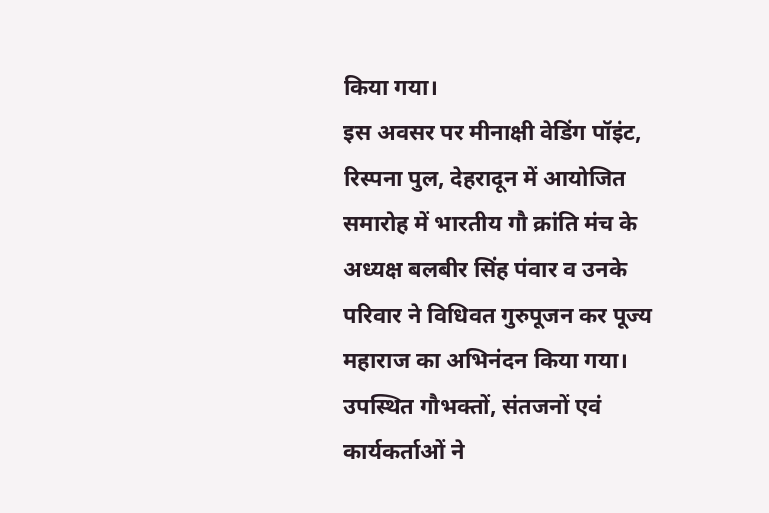किया गया।
इस अवसर पर मीनाक्षी वेडिंग पॉइंट, रिस्पना पुल, देहरादून में आयोजित समारोह में भारतीय गौ क्रांति मंच के अध्यक्ष बलबीर सिंह पंवार व उनके परिवार ने विधिवत गुरुपूजन कर पूज्य महाराज का अभिनंदन किया गया। उपस्थित गौभक्तों, संतजनों एवं कार्यकर्ताओं ने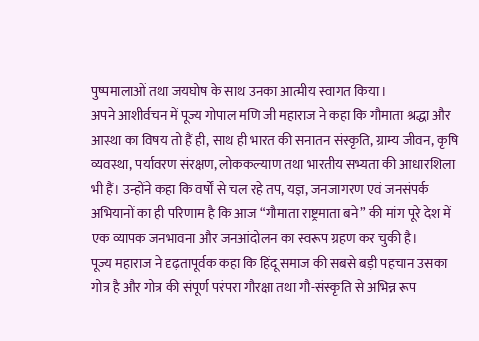पुष्पमालाओं तथा जयघोष के साथ उनका आत्मीय स्वागत किया।
अपने आशीर्वचन में पूज्य गोपाल मणि जी महाराज ने कहा कि गौमाता श्रद्धा और आस्था का विषय तो हैं ही, साथ ही भारत की सनातन संस्कृति, ग्राम्य जीवन, कृषि व्यवस्था, पर्यावरण संरक्षण, लोककल्याण तथा भारतीय सभ्यता की आधारशिला भी हैं। उन्होंने कहा कि वर्षों से चल रहे तप, यज्ञ, जनजागरण एवं जनसंपर्क अभियानों का ही परिणाम है कि आज “गौमाता राष्ट्रमाता बने” की मांग पूरे देश में एक व्यापक जनभावना और जनआंदोलन का स्वरूप ग्रहण कर चुकी है।
पूज्य महाराज ने दृढ़तापूर्वक कहा कि हिंदू समाज की सबसे बड़ी पहचान उसका गोत्र है और गोत्र की संपूर्ण परंपरा गौरक्षा तथा गौ-संस्कृति से अभिन्न रूप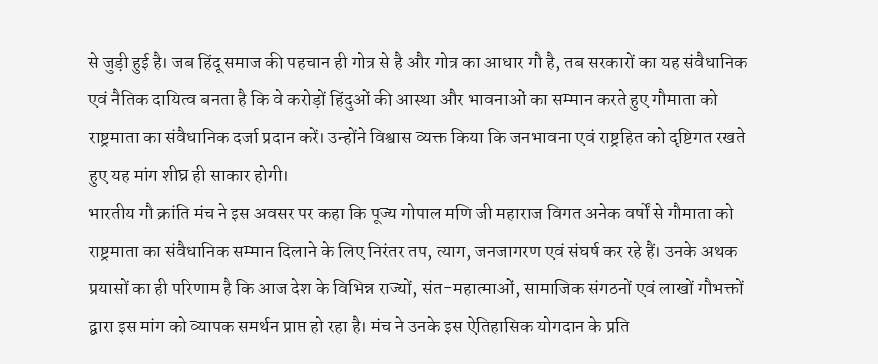से जुड़ी हुई है। जब हिंदू समाज की पहचान ही गोत्र से है और गोत्र का आधार गौ है, तब सरकारों का यह संवैधानिक एवं नैतिक दायित्व बनता है कि वे करोड़ों हिंदुओं की आस्था और भावनाओं का सम्मान करते हुए गौमाता को राष्ट्रमाता का संवैधानिक दर्जा प्रदान करें। उन्होंने विश्वास व्यक्त किया कि जनभावना एवं राष्ट्रहित को दृष्टिगत रखते हुए यह मांग शीघ्र ही साकार होगी।
भारतीय गौ क्रांति मंच ने इस अवसर पर कहा कि पूज्य गोपाल मणि जी महाराज विगत अनेक वर्षों से गौमाता को राष्ट्रमाता का संवैधानिक सम्मान दिलाने के लिए निरंतर तप, त्याग, जनजागरण एवं संघर्ष कर रहे हैं। उनके अथक प्रयासों का ही परिणाम है कि आज देश के विभिन्न राज्यों, संत-महात्माओं, सामाजिक संगठनों एवं लाखों गौभक्तों द्वारा इस मांग को व्यापक समर्थन प्राप्त हो रहा है। मंच ने उनके इस ऐतिहासिक योगदान के प्रति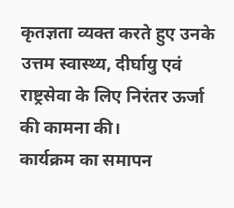कृतज्ञता व्यक्त करते हुए उनके उत्तम स्वास्थ्य, दीर्घायु एवं राष्ट्रसेवा के लिए निरंतर ऊर्जा की कामना की।
कार्यक्रम का समापन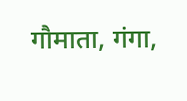गौमाता, गंगा,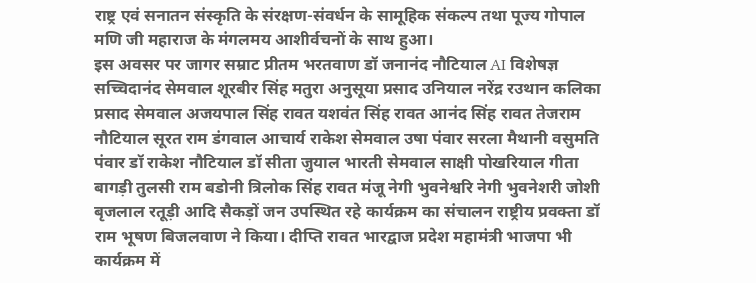राष्ट्र एवं सनातन संस्कृति के संरक्षण-संवर्धन के सामूहिक संकल्प तथा पूज्य गोपाल मणि जी महाराज के मंगलमय आशीर्वचनों के साथ हुआ।
इस अवसर पर जागर सम्राट प्रीतम भरतवाण डॉ जनानंद नौटियाल AI विशेषज्ञ सच्चिदानंद सेमवाल शूरबीर सिंह मतुरा अनुसूया प्रसाद उनियाल नरेंद्र रउथान कलिका प्रसाद सेमवाल अजयपाल सिंह रावत यशवंत सिंह रावत आनंद सिंह रावत तेजराम नौटियाल सूरत राम डंगवाल आचार्य राकेश सेमवाल उषा पंवार सरला मैथानी वसुमति पंवार डॉ राकेश नौटियाल डॉ सीता जुयाल भारती सेमवाल साक्षी पोखरियाल गीता बागड़ी तुलसी राम बडोनी त्रिलोक सिंह रावत मंजू नेगी भुवनेश्वरि नेगी भुवनेशरी जोशी बृजलाल रतूड़ी आदि सैकड़ों जन उपस्थित रहे कार्यक्रम का संचालन राष्ट्रीय प्रवक्ता डॉ राम भूषण बिजलवाण ने किया। दीप्ति रावत भारद्वाज प्रदेश महामंत्री भाजपा भी कार्यक्रम में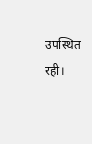उपस्थित रही।